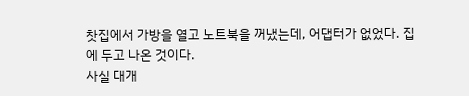찻집에서 가방을 열고 노트북을 꺼냈는데, 어댑터가 없었다. 집에 두고 나온 것이다.
사실 대개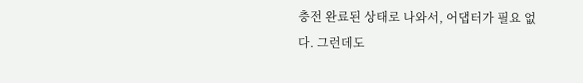충전 완료된 상태로 나와서, 어댑터가 필요 없다. 그런데도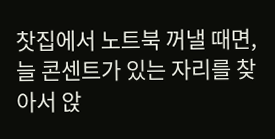찻집에서 노트북 꺼낼 때면, 늘 콘센트가 있는 자리를 찾아서 앉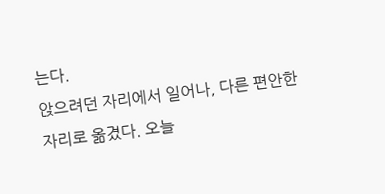는다.
앉으려던 자리에서 일어나, 다른 편안한 자리로 옮겼다. 오늘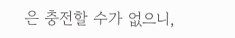은 충전할 수가 없으니,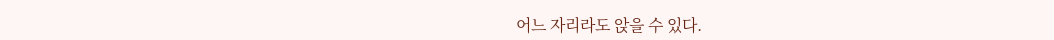어느 자리라도 앉을 수 있다.